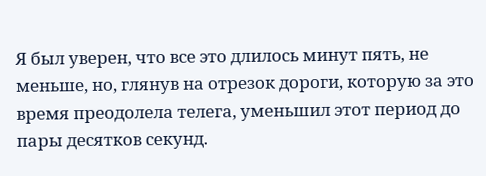Я был уверен, что все это длилось минут пять, не меньше, но, глянув на отрезок дороги, которую за это время преодолела телега, уменьшил этот период до пары десятков секунд.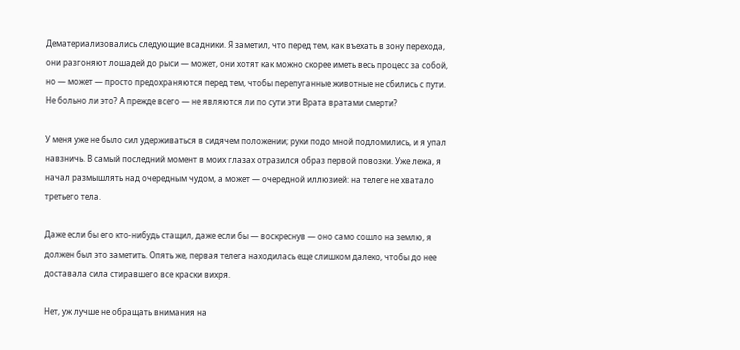Дематериализовались следующие всадники. Я заметил, что перед тем, как въехать в зону перехода, они разгоняют лошадей до рыси — может, они хотят как можно скорее иметь весь процесс за собой, но — может — просто предохраняются перед тем, чтобы перепуганные животные не сбились с пути. Не больно ли это? А прежде всего — не являются ли по сути эти Врата вратами смерти?

У меня уже не было сил удерживаться в сидячем положении; руки подо мной подломились, и я упал навзничь. В самый последний момент в моих глазах отразился образ первой повозки. Уже лежа, я начал размышлять над очередным чудом, а может — очередной иллюзией: на телеге не хватало третьего тела.

Даже если бы его кто-нибудь стащил, даже если бы — воскреснув — оно само сошло на землю, я должен был это заметить. Опять же, первая телега находилась еще слишком далеко, чтобы до нее доставала сила стиравшего все краски вихря.

Нет, уж лучше не обращать внимания на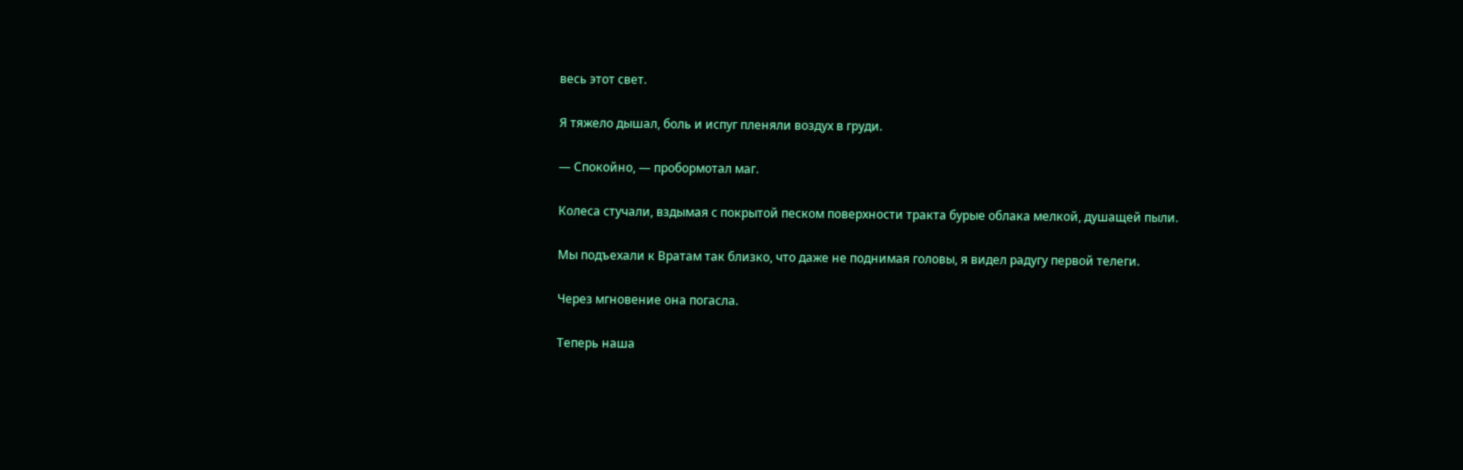весь этот свет.

Я тяжело дышал, боль и испуг пленяли воздух в груди.

— Спокойно, — пробормотал маг.

Колеса стучали, вздымая с покрытой песком поверхности тракта бурые облака мелкой, душащей пыли.

Мы подъехали к Вратам так близко, что даже не поднимая головы, я видел радугу первой телеги.

Через мгновение она погасла.

Теперь наша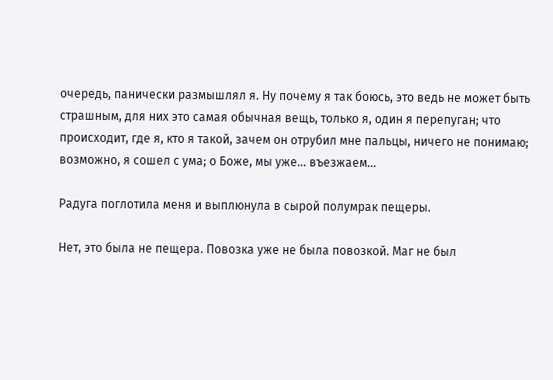очередь, панически размышлял я. Ну почему я так боюсь, это ведь не может быть страшным, для них это самая обычная вещь, только я, один я перепуган; что происходит, где я, кто я такой, зачем он отрубил мне пальцы, ничего не понимаю; возможно, я сошел с ума; о Боже, мы уже… въезжаем…

Радуга поглотила меня и выплюнула в сырой полумрак пещеры.

Нет, это была не пещера. Повозка уже не была повозкой. Маг не был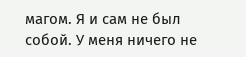магом. Я и сам не был собой. У меня ничего не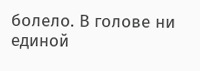болело. В голове ни единой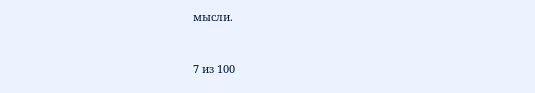мысли.



7 из 100